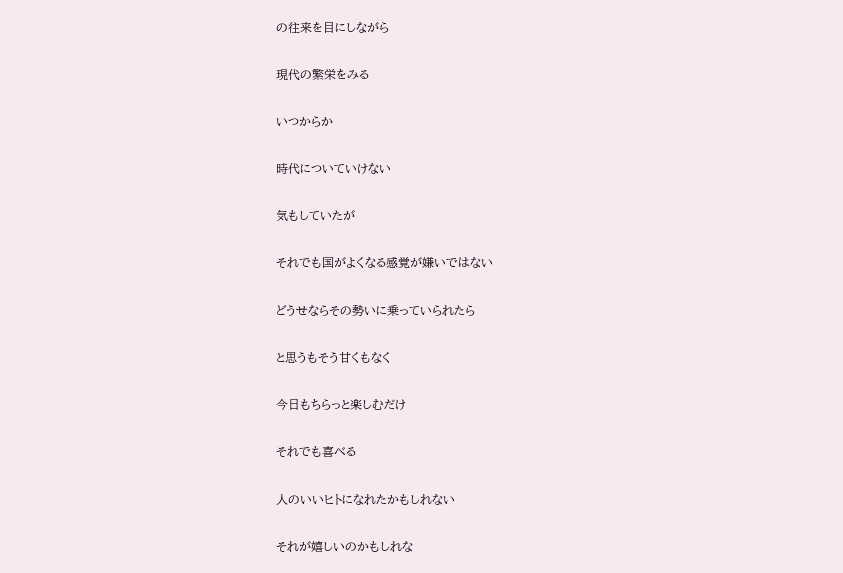の往来を目にしながら

現代の繁栄をみる

いつからか

時代についていけない

気もしていたが

それでも国がよくなる感覚が嫌いではない

どうせならその勢いに乗っていられたら

と思うもそう甘くもなく

今日もちらっと楽しむだけ

それでも喜べる

人のいいヒトになれたかもしれない

それが嬉しいのかもしれな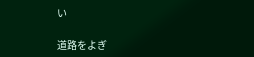い

道路をよぎ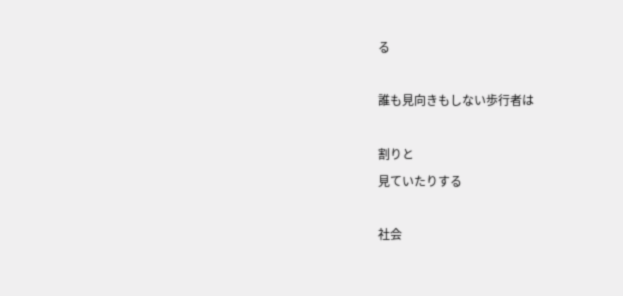る

誰も見向きもしない歩行者は

割りと
見ていたりする

社会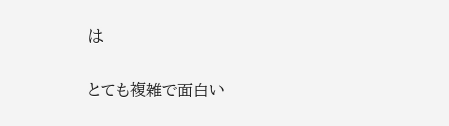は

とても複雑で面白い